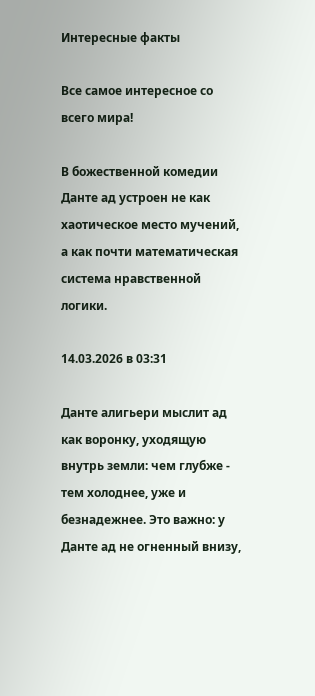Интересные факты

Все самое интересное со всего мира!

В божественной комедии Данте ад устроен не как хаотическое место мучений, а как почти математическая система нравственной логики.

14.03.2026 в 03:31

Данте алигьери мыслит ад как воронку, уходящую внутрь земли: чем глубже - тем холоднее, уже и безнадежнее. Это важно: у Данте ад не огненный внизу,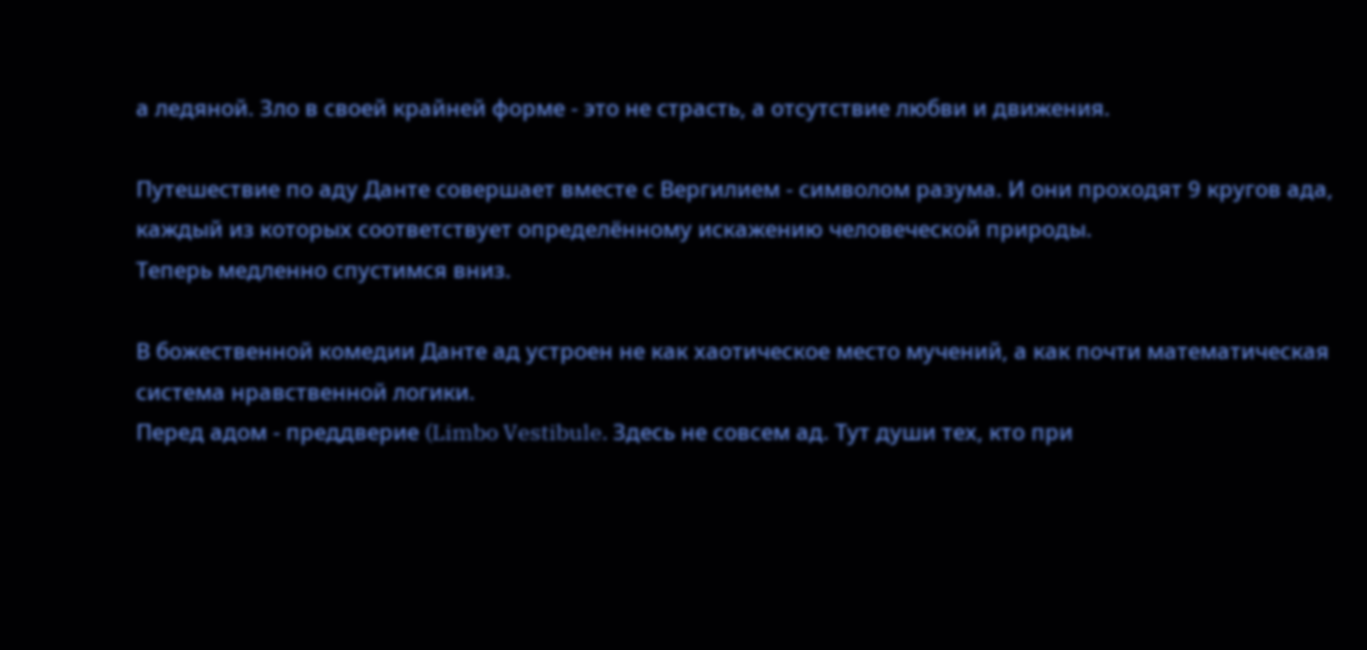а ледяной. Зло в своей крайней форме - это не страсть, а отсутствие любви и движения.

Путешествие по аду Данте совершает вместе с Вергилием - символом разума. И они проходят 9 кругов ада, каждый из которых соответствует определённому искажению человеческой природы.
Теперь медленно спустимся вниз.

В божественной комедии Данте ад устроен не как хаотическое место мучений, а как почти математическая система нравственной логики.
Перед адом - преддверие (Limbo Vestibule. Здесь не совсем ад. Тут души тех, кто при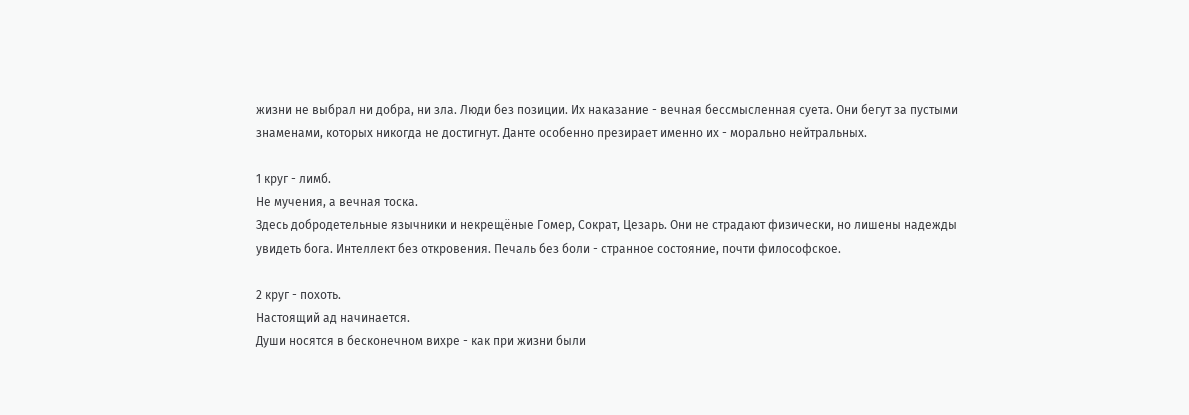жизни не выбрал ни добра, ни зла. Люди без позиции. Их наказание - вечная бессмысленная суета. Они бегут за пустыми знаменами, которых никогда не достигнут. Данте особенно презирает именно их - морально нейтральных.

1 круг - лимб.
Не мучения, а вечная тоска.
Здесь добродетельные язычники и некрещёные Гомер, Сократ, Цезарь. Они не страдают физически, но лишены надежды увидеть бога. Интеллект без откровения. Печаль без боли - странное состояние, почти философское.

2 круг - похоть.
Настоящий ад начинается.
Души носятся в бесконечном вихре - как при жизни были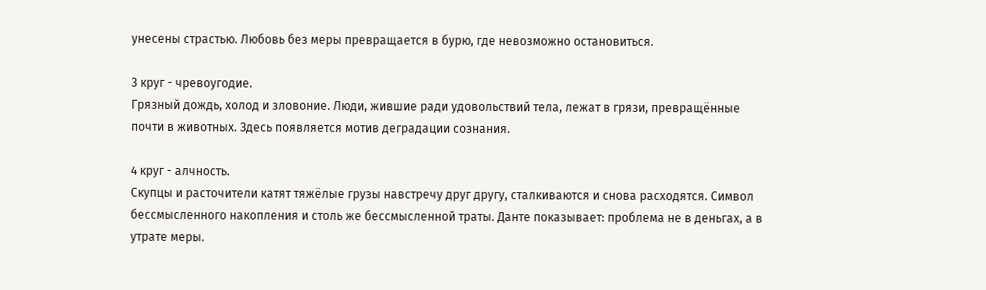унесены страстью. Любовь без меры превращается в бурю, где невозможно остановиться.

3 круг - чревоугодие.
Грязный дождь, холод и зловоние. Люди, жившие ради удовольствий тела, лежат в грязи, превращённые почти в животных. Здесь появляется мотив деградации сознания.

4 круг - алчность.
Скупцы и расточители катят тяжёлые грузы навстречу друг другу, сталкиваются и снова расходятся. Символ бессмысленного накопления и столь же бессмысленной траты. Данте показывает: проблема не в деньгах, а в утрате меры.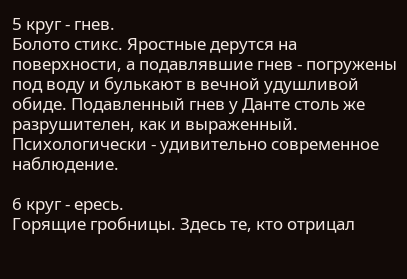5 круг - гнев.
Болото стикс. Яростные дерутся на поверхности, а подавлявшие гнев - погружены под воду и булькают в вечной удушливой обиде. Подавленный гнев у Данте столь же разрушителен, как и выраженный. Психологически - удивительно современное наблюдение.

6 круг - ересь.
Горящие гробницы. Здесь те, кто отрицал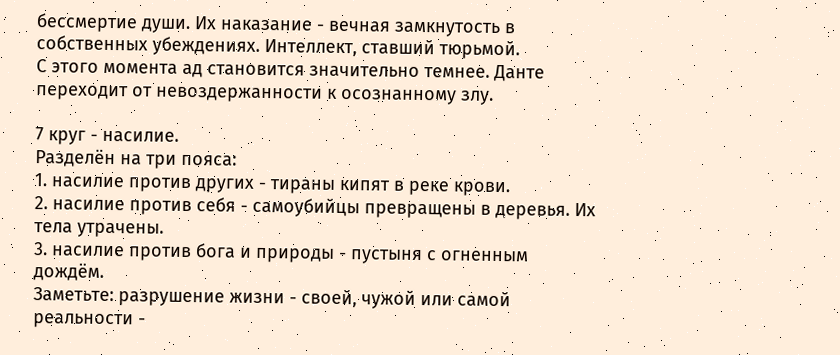бессмертие души. Их наказание - вечная замкнутость в собственных убеждениях. Интеллект, ставший тюрьмой.
С этого момента ад становится значительно темнее. Данте переходит от невоздержанности к осознанному злу.

7 круг - насилие.
Разделён на три пояса:
1. насилие против других - тираны кипят в реке крови.
2. насилие против себя - самоубийцы превращены в деревья. Их тела утрачены.
3. насилие против бога и природы - пустыня с огненным дождём.
Заметьте: разрушение жизни - своей, чужой или самой реальности -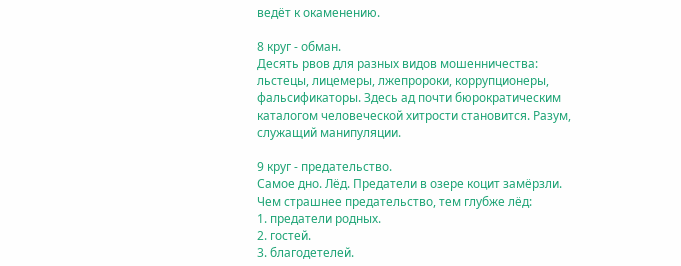ведёт к окаменению.

8 круг - обман.
Десять рвов для разных видов мошенничества: льстецы, лицемеры, лжепророки, коррупционеры, фальсификаторы. Здесь ад почти бюрократическим каталогом человеческой хитрости становится. Разум, служащий манипуляции.

9 круг - предательство.
Самое дно. Лёд. Предатели в озере коцит замёрзли. Чем страшнее предательство, тем глубже лёд:
1. предатели родных.
2. гостей.
3. благодетелей.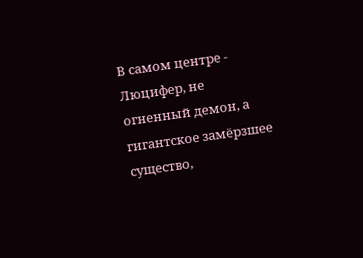В самом центре - Люцифер, не огненный демон, а гигантское замёрзшее существо,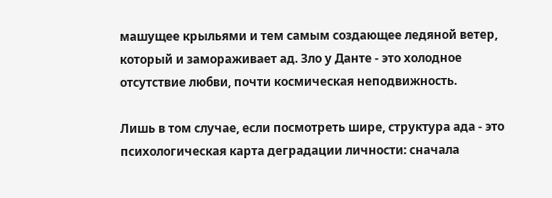машущее крыльями и тем самым создающее ледяной ветер, который и замораживает ад. Зло у Данте - это холодное отсутствие любви, почти космическая неподвижность.

Лишь в том случае, если посмотреть шире, структура ада - это психологическая карта деградации личности: сначала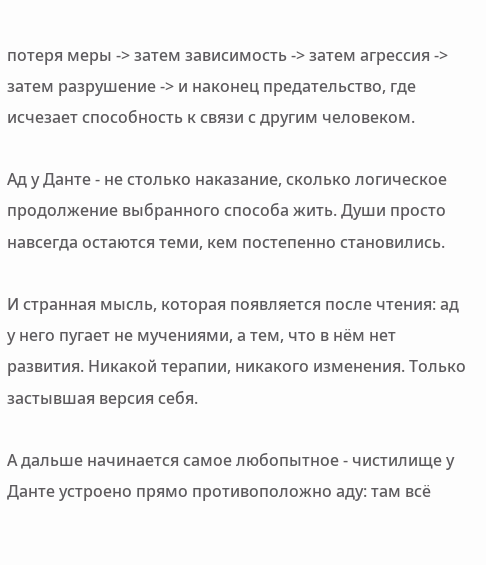потеря меры -> затем зависимость -> затем агрессия -> затем разрушение -> и наконец предательство, где исчезает способность к связи с другим человеком.

Ад у Данте - не столько наказание, сколько логическое продолжение выбранного способа жить. Души просто навсегда остаются теми, кем постепенно становились.

И странная мысль, которая появляется после чтения: ад у него пугает не мучениями, а тем, что в нём нет развития. Никакой терапии, никакого изменения. Только застывшая версия себя.

А дальше начинается самое любопытное - чистилище у Данте устроено прямо противоположно аду: там всё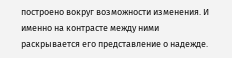построено вокруг возможности изменения. И именно на контрасте между ними раскрывается его представление о надежде.